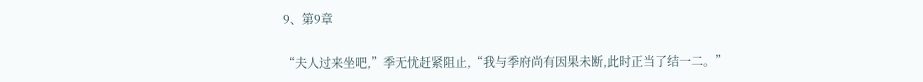9、第9章

“夫人过来坐吧,”季无忧赶紧阻止,“我与季府尚有因果未断,此时正当了结一二。”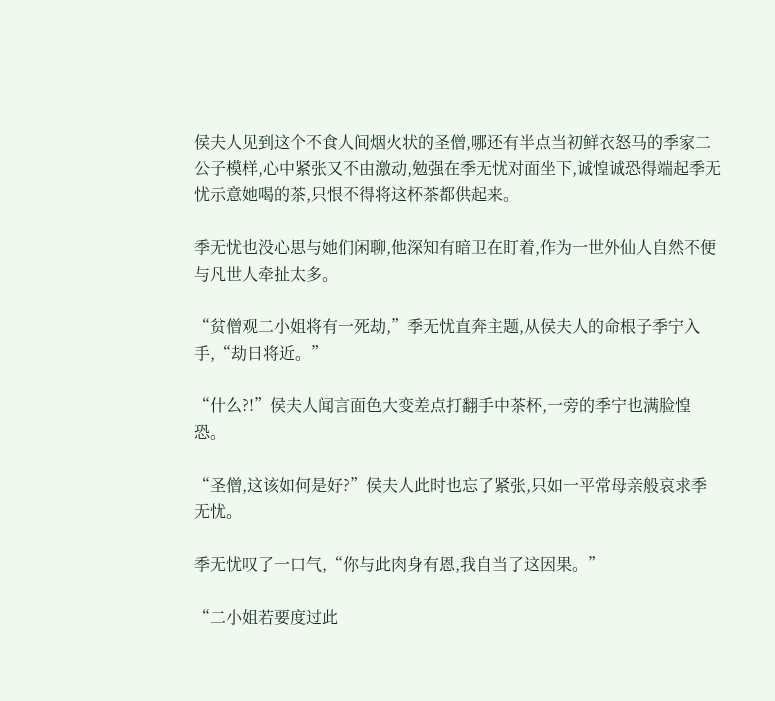侯夫人见到这个不食人间烟火状的圣僧,哪还有半点当初鲜衣怒马的季家二公子模样,心中紧张又不由激动,勉强在季无忧对面坐下,诚惶诚恐得端起季无忧示意她喝的茶,只恨不得将这杯茶都供起来。

季无忧也没心思与她们闲聊,他深知有暗卫在盯着,作为一世外仙人自然不便与凡世人牵扯太多。

“贫僧观二小姐将有一死劫,”季无忧直奔主题,从侯夫人的命根子季宁入手,“劫日将近。”

“什么?!”侯夫人闻言面色大变差点打翻手中茶杯,一旁的季宁也满脸惶恐。

“圣僧,这该如何是好?”侯夫人此时也忘了紧张,只如一平常母亲般哀求季无忧。

季无忧叹了一口气,“你与此肉身有恩,我自当了这因果。”

“二小姐若要度过此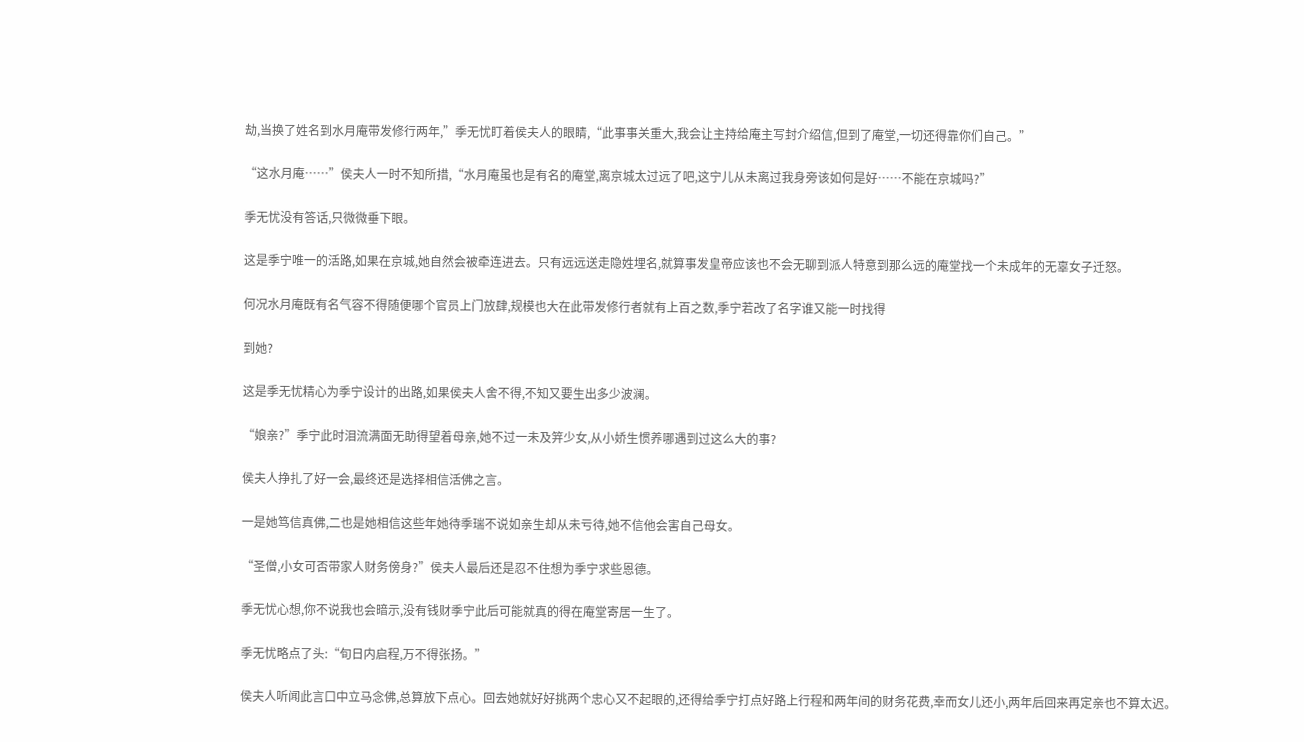劫,当换了姓名到水月庵带发修行两年,”季无忧盯着侯夫人的眼睛,“此事事关重大,我会让主持给庵主写封介绍信,但到了庵堂,一切还得靠你们自己。”

“这水月庵……”侯夫人一时不知所措,“水月庵虽也是有名的庵堂,离京城太过远了吧,这宁儿从未离过我身旁该如何是好……不能在京城吗?”

季无忧没有答话,只微微垂下眼。

这是季宁唯一的活路,如果在京城,她自然会被牵连进去。只有远远送走隐姓埋名,就算事发皇帝应该也不会无聊到派人特意到那么远的庵堂找一个未成年的无辜女子迁怒。

何况水月庵既有名气容不得随便哪个官员上门放肆,规模也大在此带发修行者就有上百之数,季宁若改了名字谁又能一时找得

到她?

这是季无忧精心为季宁设计的出路,如果侯夫人舍不得,不知又要生出多少波澜。

“娘亲?”季宁此时泪流满面无助得望着母亲,她不过一未及笄少女,从小娇生惯养哪遇到过这么大的事?

侯夫人挣扎了好一会,最终还是选择相信活佛之言。

一是她笃信真佛,二也是她相信这些年她待季瑞不说如亲生却从未亏待,她不信他会害自己母女。

“圣僧,小女可否带家人财务傍身?”侯夫人最后还是忍不住想为季宁求些恩德。

季无忧心想,你不说我也会暗示,没有钱财季宁此后可能就真的得在庵堂寄居一生了。

季无忧略点了头:“旬日内启程,万不得张扬。”

侯夫人听闻此言口中立马念佛,总算放下点心。回去她就好好挑两个忠心又不起眼的,还得给季宁打点好路上行程和两年间的财务花费,幸而女儿还小,两年后回来再定亲也不算太迟。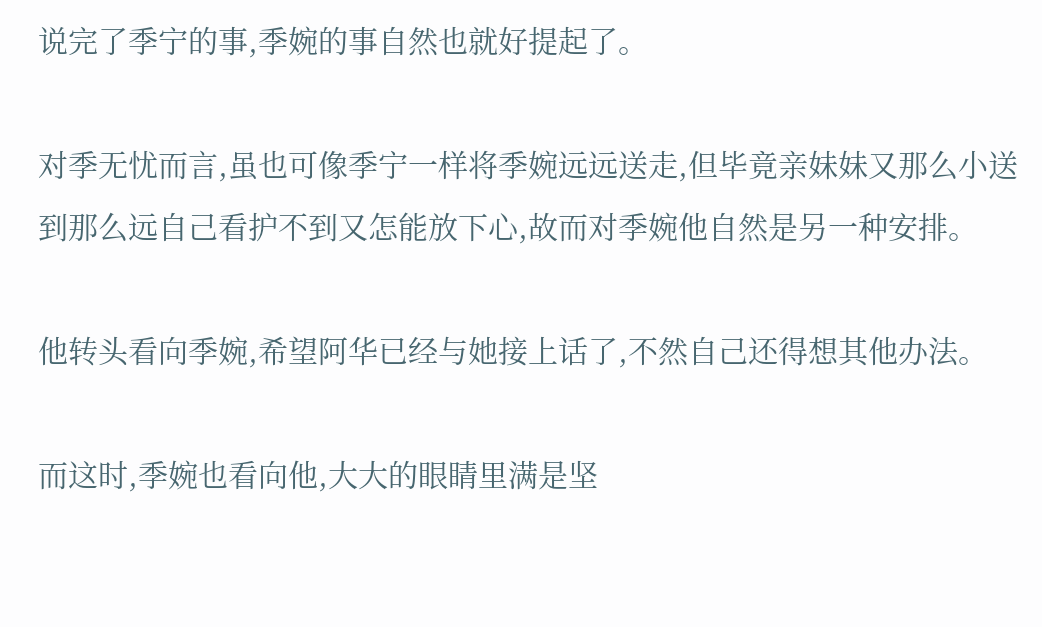说完了季宁的事,季婉的事自然也就好提起了。

对季无忧而言,虽也可像季宁一样将季婉远远送走,但毕竟亲妹妹又那么小送到那么远自己看护不到又怎能放下心,故而对季婉他自然是另一种安排。

他转头看向季婉,希望阿华已经与她接上话了,不然自己还得想其他办法。

而这时,季婉也看向他,大大的眼睛里满是坚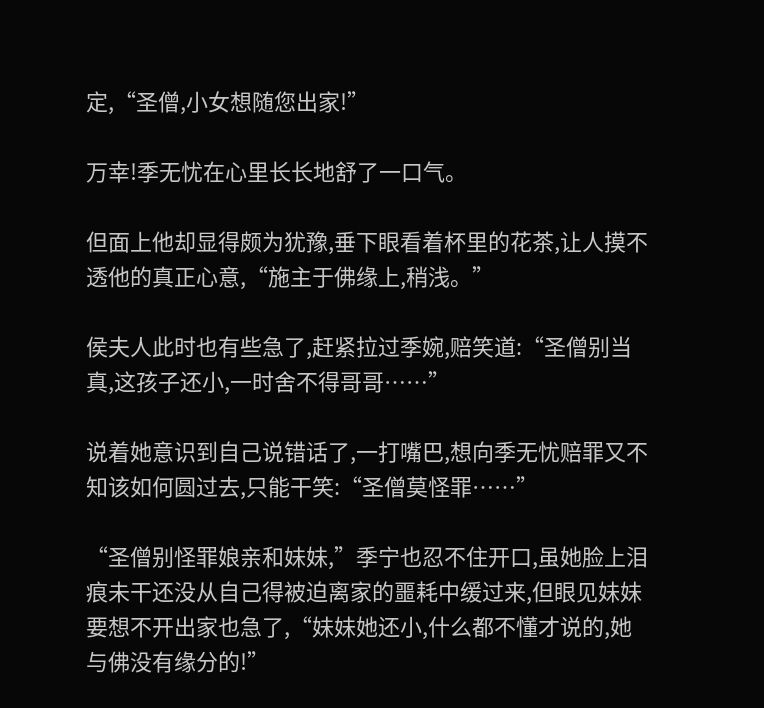定,“圣僧,小女想随您出家!”

万幸!季无忧在心里长长地舒了一口气。

但面上他却显得颇为犹豫,垂下眼看着杯里的花茶,让人摸不透他的真正心意,“施主于佛缘上,稍浅。”

侯夫人此时也有些急了,赶紧拉过季婉,赔笑道:“圣僧别当真,这孩子还小,一时舍不得哥哥……”

说着她意识到自己说错话了,一打嘴巴,想向季无忧赔罪又不知该如何圆过去,只能干笑:“圣僧莫怪罪……”

“圣僧别怪罪娘亲和妹妹,”季宁也忍不住开口,虽她脸上泪痕未干还没从自己得被迫离家的噩耗中缓过来,但眼见妹妹要想不开出家也急了,“妹妹她还小,什么都不懂才说的,她与佛没有缘分的!”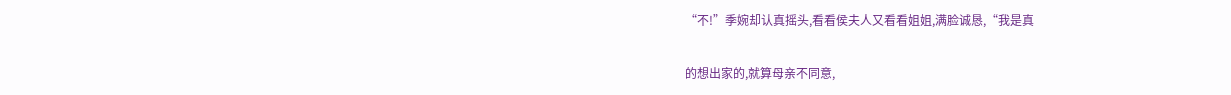“不!”季婉却认真摇头,看看侯夫人又看看姐姐,满脸诚恳,“我是真

的想出家的,就算母亲不同意,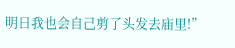明日我也会自己剪了头发去庙里!”